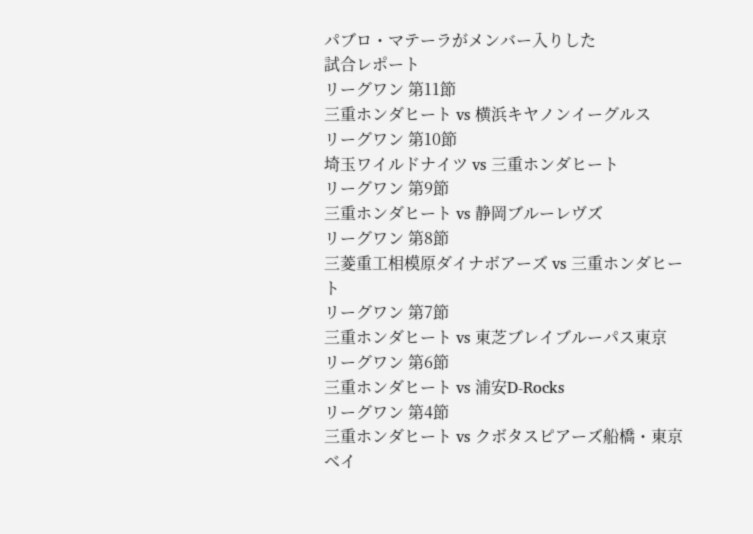パブロ・マテーラがメンバー入りした
試合レポート
リーグワン 第11節
三重ホンダヒート vs 横浜キヤノンイーグルス
リーグワン 第10節
埼玉ワイルドナイツ vs 三重ホンダヒート
リーグワン 第9節
三重ホンダヒート vs 静岡ブルーレヴズ
リーグワン 第8節
三菱重工相模原ダイナボアーズ vs 三重ホンダヒート
リーグワン 第7節
三重ホンダヒート vs 東芝ブレイブルーパス東京
リーグワン 第6節
三重ホンダヒート vs 浦安D-Rocks
リーグワン 第4節
三重ホンダヒート vs クボタスピアーズ船橋・東京ベイ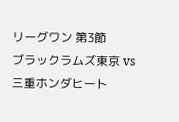リーグワン 第3節
ブラックラムズ東京 vs 三重ホンダヒート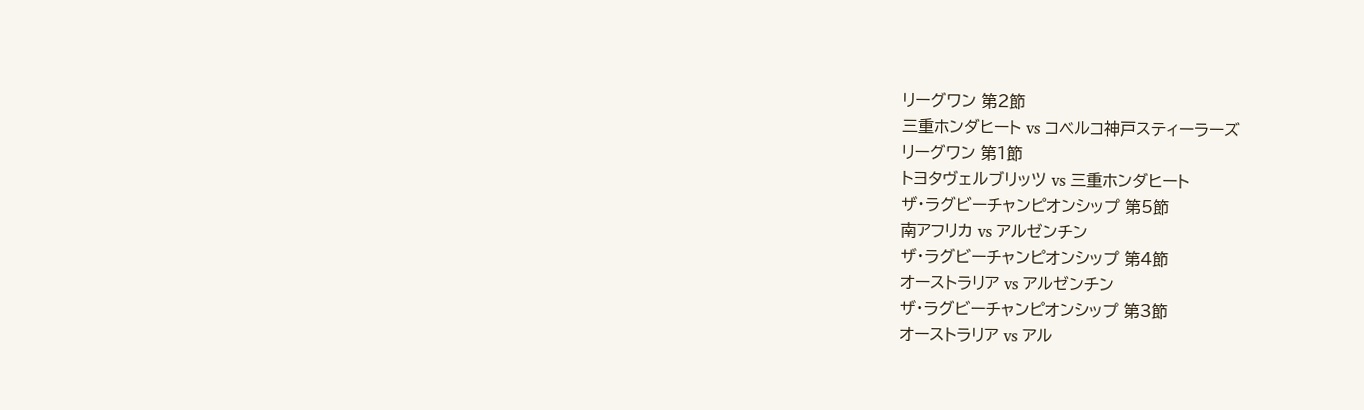リーグワン 第2節
三重ホンダヒート vs コベルコ神戸スティーラーズ
リーグワン 第1節
トヨタヴェルブリッツ vs 三重ホンダヒート
ザ・ラグビーチャンピオンシップ 第5節
南アフリカ vs アルゼンチン
ザ・ラグビーチャンピオンシップ 第4節
オーストラリア vs アルゼンチン
ザ・ラグビーチャンピオンシップ 第3節
オーストラリア vs アル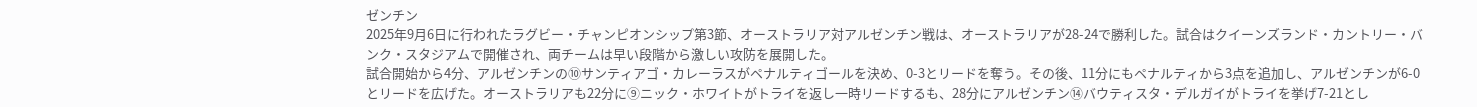ゼンチン
2025年9月6日に行われたラグビー・チャンピオンシップ第3節、オーストラリア対アルゼンチン戦は、オーストラリアが28-24で勝利した。試合はクイーンズランド・カントリー・バンク・スタジアムで開催され、両チームは早い段階から激しい攻防を展開した。
試合開始から4分、アルゼンチンの⑩サンティアゴ・カレーラスがペナルティゴールを決め、0-3とリードを奪う。その後、11分にもペナルティから3点を追加し、アルゼンチンが6-0とリードを広げた。オーストラリアも22分に⑨ニック・ホワイトがトライを返し一時リードするも、28分にアルゼンチン⑭バウティスタ・デルガイがトライを挙げ7-21とし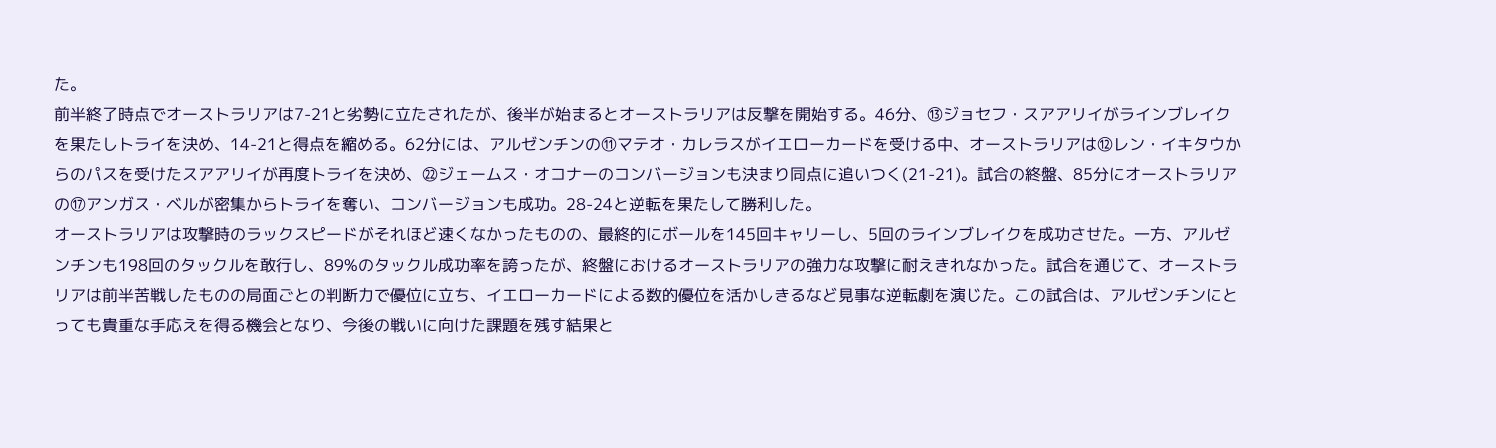た。
前半終了時点でオーストラリアは7-21と劣勢に立たされたが、後半が始まるとオーストラリアは反撃を開始する。46分、⑬ジョセフ・スアアリイがラインブレイクを果たしトライを決め、14-21と得点を縮める。62分には、アルゼンチンの⑪マテオ・カレラスがイエローカードを受ける中、オーストラリアは⑫レン・イキタウからのパスを受けたスアアリイが再度トライを決め、㉒ジェームス・オコナーのコンバージョンも決まり同点に追いつく(21-21)。試合の終盤、85分にオーストラリアの⑰アンガス・ベルが密集からトライを奪い、コンバージョンも成功。28-24と逆転を果たして勝利した。
オーストラリアは攻撃時のラックスピードがそれほど速くなかったものの、最終的にボールを145回キャリーし、5回のラインブレイクを成功させた。一方、アルゼンチンも198回のタックルを敢行し、89%のタックル成功率を誇ったが、終盤におけるオーストラリアの強力な攻撃に耐えきれなかった。試合を通じて、オーストラリアは前半苦戦したものの局面ごとの判断力で優位に立ち、イエローカードによる数的優位を活かしきるなど見事な逆転劇を演じた。この試合は、アルゼンチンにとっても貴重な手応えを得る機会となり、今後の戦いに向けた課題を残す結果と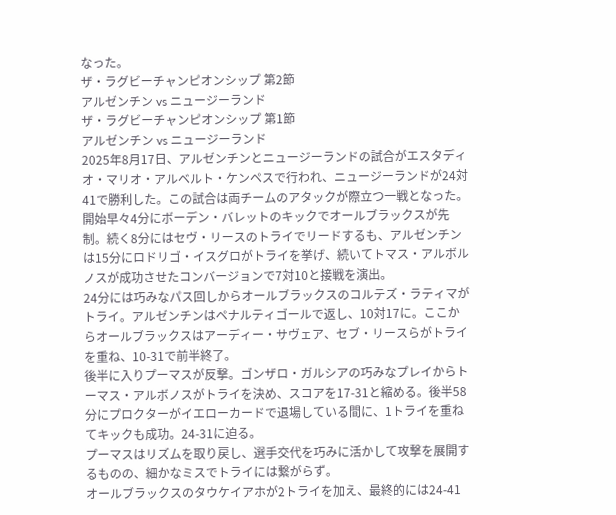なった。
ザ・ラグビーチャンピオンシップ 第2節
アルゼンチン vs ニュージーランド
ザ・ラグビーチャンピオンシップ 第1節
アルゼンチン vs ニュージーランド
2025年8月17日、アルゼンチンとニュージーランドの試合がエスタディオ・マリオ・アルベルト・ケンペスで行われ、ニュージーランドが24対41で勝利した。この試合は両チームのアタックが際立つ一戦となった。
開始早々4分にボーデン・バレットのキックでオールブラックスが先制。続く8分にはセヴ・リースのトライでリードするも、アルゼンチンは15分にロドリゴ・イスグロがトライを挙げ、続いてトマス・アルボルノスが成功させたコンバージョンで7対10と接戦を演出。
24分には巧みなパス回しからオールブラックスのコルテズ・ラティマがトライ。アルゼンチンはペナルティゴールで返し、10対17に。ここからオールブラックスはアーディー・サヴェア、セブ・リースらがトライを重ね、10-31で前半終了。
後半に入りプーマスが反撃。ゴンザロ・ガルシアの巧みなプレイからトーマス・アルボノスがトライを決め、スコアを17-31と縮める。後半58分にプロクターがイエローカードで退場している間に、1トライを重ねてキックも成功。24-31に迫る。
プーマスはリズムを取り戻し、選手交代を巧みに活かして攻撃を展開するものの、細かなミスでトライには繋がらず。
オールブラックスのタウケイアホが2トライを加え、最終的には24-41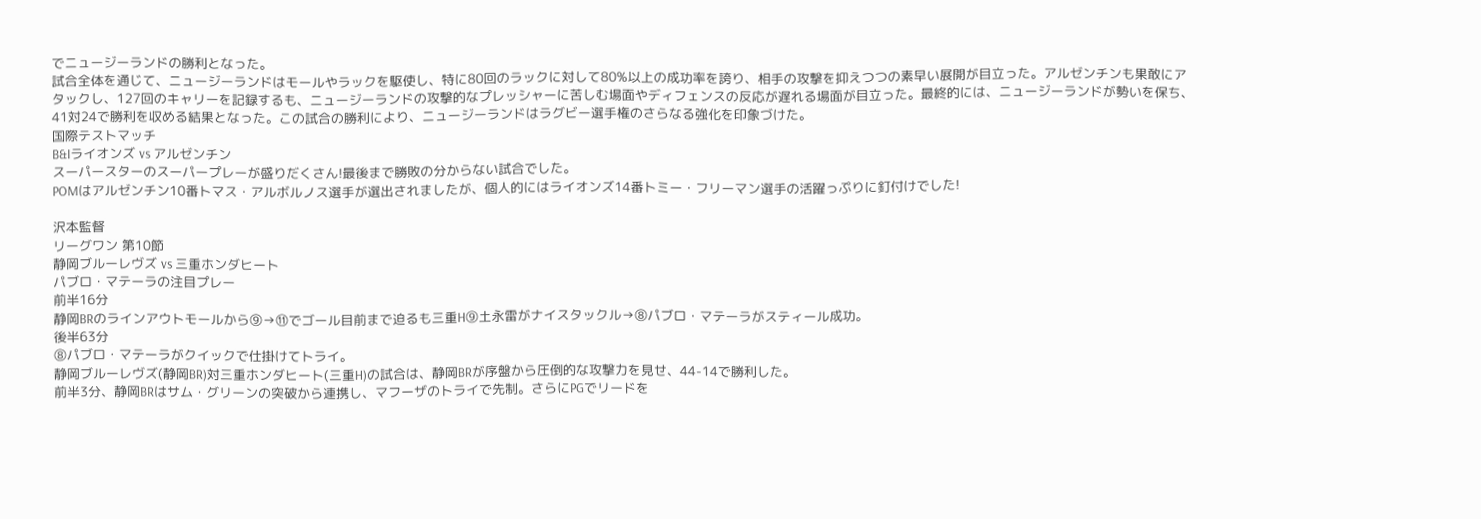でニュージーランドの勝利となった。
試合全体を通じて、ニュージーランドはモールやラックを駆使し、特に80回のラックに対して80%以上の成功率を誇り、相手の攻撃を抑えつつの素早い展開が目立った。アルゼンチンも果敢にアタックし、127回のキャリーを記録するも、ニュージーランドの攻撃的なプレッシャーに苦しむ場面やディフェンスの反応が遅れる場面が目立った。最終的には、ニュージーランドが勢いを保ち、41対24で勝利を収める結果となった。この試合の勝利により、ニュージーランドはラグビー選手権のさらなる強化を印象づけた。
国際テストマッチ
B&Iライオンズ vs アルゼンチン
スーパースターのスーパープレーが盛りだくさん!最後まで勝敗の分からない試合でした。
POMはアルゼンチン10番トマス・アルボルノス選手が選出されましたが、個人的にはライオンズ14番トミー・フリーマン選手の活躍っぷりに釘付けでした!

沢本監督
リーグワン 第10節
静岡ブルーレヴズ vs 三重ホンダヒート
パブロ・マテーラの注目プレー
前半16分
静岡BRのラインアウトモールから⑨→⑪でゴール目前まで迫るも三重H⑨土永雷がナイスタックル→⑧パブロ・マテーラがスティール成功。
後半63分
⑧パブロ・マテーラがクイックで仕掛けてトライ。
静岡ブルーレヴズ(静岡BR)対三重ホンダヒート(三重H)の試合は、静岡BRが序盤から圧倒的な攻撃力を見せ、44-14で勝利した。
前半3分、静岡BRはサム・グリーンの突破から連携し、マフーザのトライで先制。さらにPGでリードを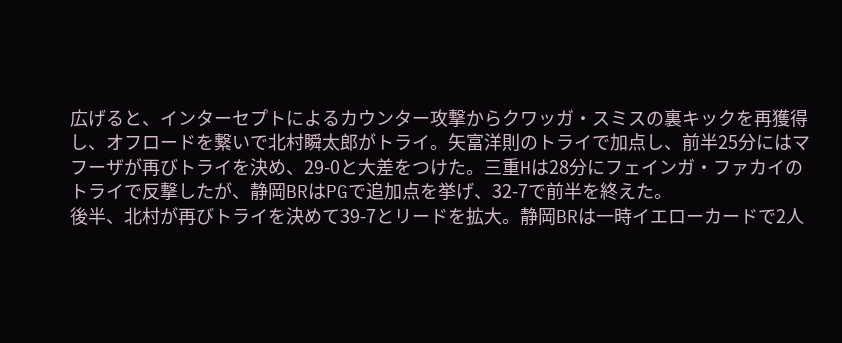広げると、インターセプトによるカウンター攻撃からクワッガ・スミスの裏キックを再獲得し、オフロードを繋いで北村瞬太郎がトライ。矢富洋則のトライで加点し、前半25分にはマフーザが再びトライを決め、29-0と大差をつけた。三重Hは28分にフェインガ・ファカイのトライで反撃したが、静岡BRはPGで追加点を挙げ、32-7で前半を終えた。
後半、北村が再びトライを決めて39-7とリードを拡大。静岡BRは一時イエローカードで2人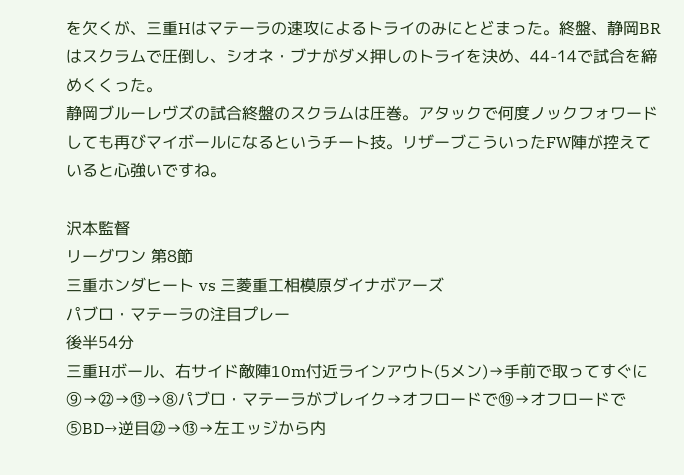を欠くが、三重Hはマテーラの速攻によるトライのみにとどまった。終盤、静岡BRはスクラムで圧倒し、シオネ・ブナがダメ押しのトライを決め、44-14で試合を締めくくった。
静岡ブルーレヴズの試合終盤のスクラムは圧巻。アタックで何度ノックフォワードしても再びマイボールになるというチート技。リザーブこういったFW陣が控えていると心強いですね。

沢本監督
リーグワン 第8節
三重ホンダヒート vs 三菱重工相模原ダイナボアーズ
パブロ・マテーラの注目プレー
後半54分
三重Hボール、右サイド敵陣10m付近ラインアウト(5メン)→手前で取ってすぐに⑨→㉒→⑬→⑧パブロ・マテーラがブレイク→オフロードで⑲→オフロードで⑤BD→逆目㉒→⑬→左エッジから内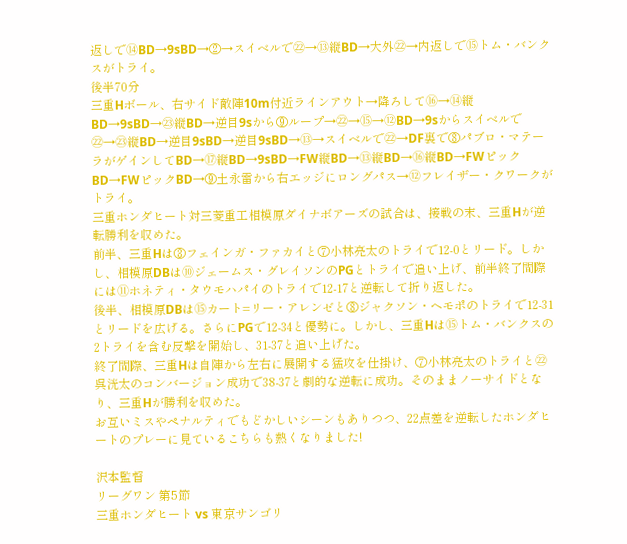返しで⑭BD→9sBD→②→スイベルで㉒→⑬縦BD→大外㉒→内返しで⑮トム・バンクスがトライ。
後半70分
三重Hボール、右サイド敵陣10m付近ラインアウト→降ろして⑯→⑭縦BD→9sBD→㉓縦BD→逆目9sから⑨ループ→㉒→⑮→⑫BD→9sからスイベルで㉒→㉓縦BD→逆目9sBD→逆目9sBD→⑬→スイベルで㉒→DF裏で⑧パブロ・マテーラがゲインしてBD→⑰縦BD→9sBD→FW縦BD→⑬縦BD→⑯縦BD→FWピックBD→FWピックBD→⑨土永雷から右エッジにロングパス→⑫フレイザー・クワークがトライ。
三重ホンダヒート対三菱重工相模原ダイナボアーズの試合は、接戦の末、三重Hが逆転勝利を収めた。
前半、三重Hは③フェインガ・ファカイと⑦小林亮太のトライで12-0とリード。しかし、相模原DBは⑩ジェームス・グレイソンのPGとトライで追い上げ、前半終了間際には⑪ホネティ・タウモハパイのトライで12-17と逆転して折り返した。
後半、相模原DBは⑮カート=リー・アレンゼと⑧ジャクソン・ヘモポのトライで12-31とリードを広げる。さらにPGで12-34と優勢に。しかし、三重Hは⑮トム・バンクスの2トライを含む反撃を開始し、31-37と追い上げた。
終了間際、三重Hは自陣から左右に展開する猛攻を仕掛け、⑦小林亮太のトライと㉒呉洸太のコンバージョン成功で38-37と劇的な逆転に成功。そのままノーサイドとなり、三重Hが勝利を収めた。
お互いミスやペナルティでもどかしいシーンもありつつ、22点差を逆転したホンダヒートのプレーに見ているこちらも熱くなりました!

沢本監督
リーグワン 第5節
三重ホンダヒート vs 東京サンゴリ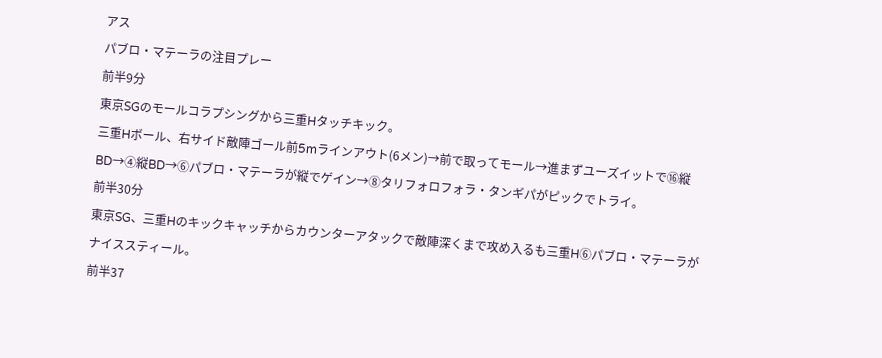アス
パブロ・マテーラの注目プレー
前半9分
東京SGのモールコラプシングから三重Hタッチキック。
三重Hボール、右サイド敵陣ゴール前5mラインアウト(6メン)→前で取ってモール→進まずユーズイットで⑯縦BD→④縦BD→⑥パブロ・マテーラが縦でゲイン→⑧タリフォロフォラ・タンギパがピックでトライ。
前半30分
東京SG、三重Hのキックキャッチからカウンターアタックで敵陣深くまで攻め入るも三重H⑥パブロ・マテーラがナイススティール。
前半37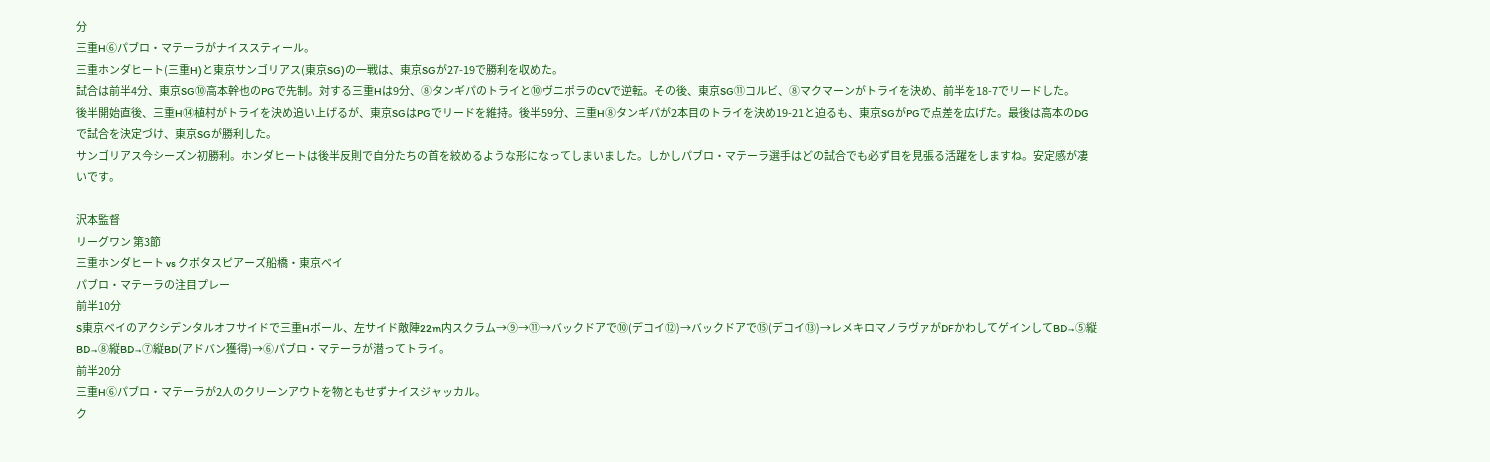分
三重H⑥パブロ・マテーラがナイススティール。
三重ホンダヒート(三重H)と東京サンゴリアス(東京SG)の一戦は、東京SGが27-19で勝利を収めた。
試合は前半4分、東京SG⑩高本幹也のPGで先制。対する三重Hは9分、⑧タンギパのトライと⑩ヴニポラのCVで逆転。その後、東京SG⑪コルビ、⑧マクマーンがトライを決め、前半を18-7でリードした。
後半開始直後、三重H⑭植村がトライを決め追い上げるが、東京SGはPGでリードを維持。後半59分、三重H⑧タンギパが2本目のトライを決め19-21と迫るも、東京SGがPGで点差を広げた。最後は高本のDGで試合を決定づけ、東京SGが勝利した。
サンゴリアス今シーズン初勝利。ホンダヒートは後半反則で自分たちの首を絞めるような形になってしまいました。しかしパブロ・マテーラ選手はどの試合でも必ず目を見張る活躍をしますね。安定感が凄いです。

沢本監督
リーグワン 第3節
三重ホンダヒート vs クボタスピアーズ船橋・東京ベイ
パブロ・マテーラの注目プレー
前半10分
S東京ベイのアクシデンタルオフサイドで三重Hボール、左サイド敵陣22m内スクラム→⑨→⑪→バックドアで⑩(デコイ⑫)→バックドアで⑮(デコイ⑬)→レメキロマノラヴァがDFかわしてゲインしてBD→⑤縦BD→⑧縦BD→⑦縦BD(アドバン獲得)→⑥パブロ・マテーラが潜ってトライ。
前半20分
三重H⑥パブロ・マテーラが2人のクリーンアウトを物ともせずナイスジャッカル。
ク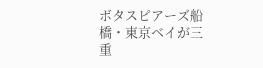ボタスピアーズ船橋・東京ベイが三重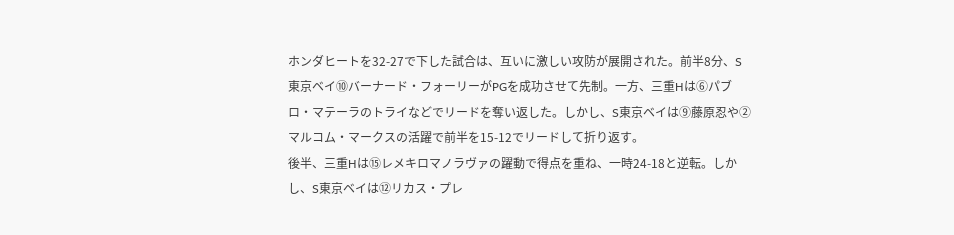ホンダヒートを32-27で下した試合は、互いに激しい攻防が展開された。前半8分、S東京ベイ⑩バーナード・フォーリーがPGを成功させて先制。一方、三重Hは⑥パブロ・マテーラのトライなどでリードを奪い返した。しかし、S東京ベイは⑨藤原忍や②マルコム・マークスの活躍で前半を15-12でリードして折り返す。
後半、三重Hは⑮レメキロマノラヴァの躍動で得点を重ね、一時24-18と逆転。しかし、S東京ベイは⑫リカス・プレ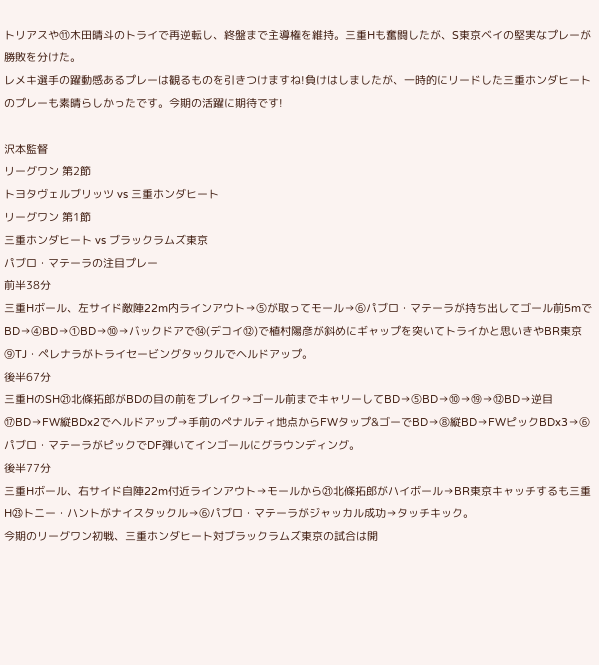トリアスや⑪木田晴斗のトライで再逆転し、終盤まで主導権を維持。三重Hも奮闘したが、S東京ベイの堅実なプレーが勝敗を分けた。
レメキ選手の躍動感あるプレーは観るものを引きつけますね!負けはしましたが、一時的にリードした三重ホンダヒートのプレーも素晴らしかったです。今期の活躍に期待です!

沢本監督
リーグワン 第2節
トヨタヴェルブリッツ vs 三重ホンダヒート
リーグワン 第1節
三重ホンダヒート vs ブラックラムズ東京
パブロ・マテーラの注目プレー
前半38分
三重Hボール、左サイド敵陣22m内ラインアウト→⑤が取ってモール→⑥パブロ・マテーラが持ち出してゴール前5mでBD→④BD→①BD→⑩→バックドアで⑭(デコイ⑫)で植村陽彦が斜めにギャップを突いてトライかと思いきやBR東京⑨TJ・ペレナラがトライセービングタックルでヘルドアップ。
後半67分
三重HのSH㉑北條拓郎がBDの目の前をブレイク→ゴール前までキャリーしてBD→⑤BD→⑩→⑲→⑫BD→逆目⑰BD→FW縦BDx2でヘルドアップ→手前のペナルティ地点からFWタップ&ゴーでBD→⑧縦BD→FWピックBDx3→⑥パブロ・マテーラがピックでDF弾いてインゴールにグラウンディング。
後半77分
三重Hボール、右サイド自陣22m付近ラインアウト→モールから㉑北條拓郎がハイボール→BR東京キャッチするも三重H㉓トニー・ハントがナイスタックル→⑥パブロ・マテーラがジャッカル成功→タッチキック。
今期のリーグワン初戦、三重ホンダヒート対ブラックラムズ東京の試合は開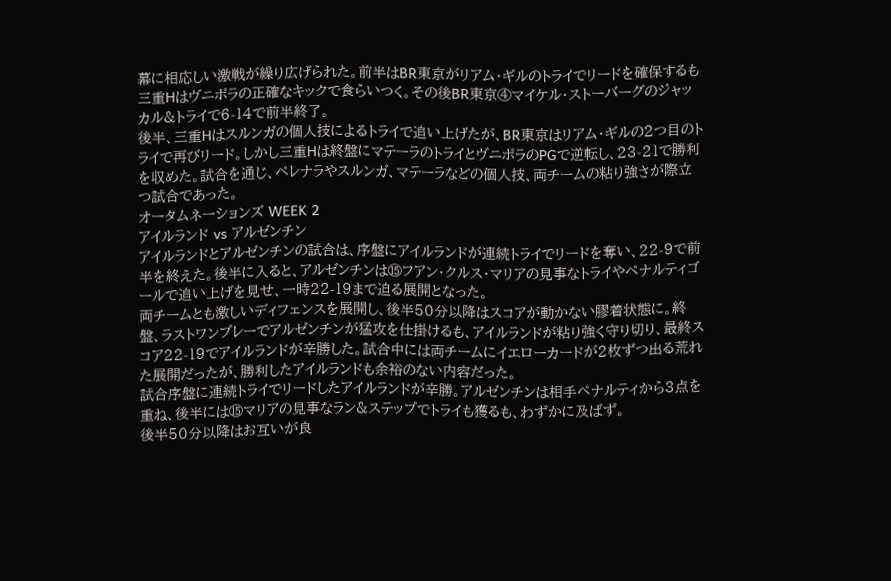幕に相応しい激戦が繰り広げられた。前半はBR東京がリアム・ギルのトライでリードを確保するも三重Hはヴニポラの正確なキックで食らいつく。その後BR東京④マイケル・ストーバーグのジャッカル&トライで6-14で前半終了。
後半、三重Hはスルンガの個人技によるトライで追い上げたが、BR東京はリアム・ギルの2つ目のトライで再びリード。しかし三重Hは終盤にマテーラのトライとヴニポラのPGで逆転し、23-21で勝利を収めた。試合を通じ、ペレナラやスルンガ、マテーラなどの個人技、両チームの粘り強さが際立つ試合であった。
オータムネーションズ WEEK 2
アイルランド vs アルゼンチン
アイルランドとアルゼンチンの試合は、序盤にアイルランドが連続トライでリードを奪い、22-9で前半を終えた。後半に入ると、アルゼンチンは⑮フアン・クルス・マリアの見事なトライやペナルティゴールで追い上げを見せ、一時22-19まで迫る展開となった。
両チームとも激しいディフェンスを展開し、後半50分以降はスコアが動かない膠着状態に。終盤、ラストワンプレーでアルゼンチンが猛攻を仕掛けるも、アイルランドが粘り強く守り切り、最終スコア22-19でアイルランドが辛勝した。試合中には両チームにイエローカードが2枚ずつ出る荒れた展開だったが、勝利したアイルランドも余裕のない内容だった。
試合序盤に連続トライでリードしたアイルランドが辛勝。アルゼンチンは相手ペナルティから3点を重ね、後半には⑮マリアの見事なラン&ステップでトライも獲るも、わずかに及ばず。
後半50分以降はお互いが良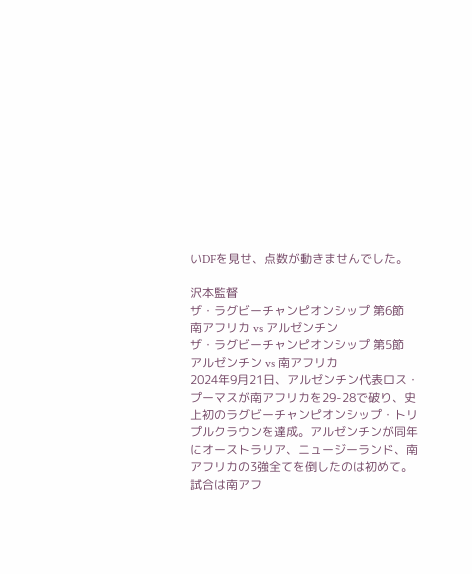いDFを見せ、点数が動きませんでした。

沢本監督
ザ・ラグビーチャンピオンシップ 第6節
南アフリカ vs アルゼンチン
ザ・ラグビーチャンピオンシップ 第5節
アルゼンチン vs 南アフリカ
2024年9月21日、アルゼンチン代表ロス・プーマスが南アフリカを29-28で破り、史上初のラグビーチャンピオンシップ・トリプルクラウンを達成。アルゼンチンが同年にオーストラリア、ニュージーランド、南アフリカの3強全てを倒したのは初めて。
試合は南アフ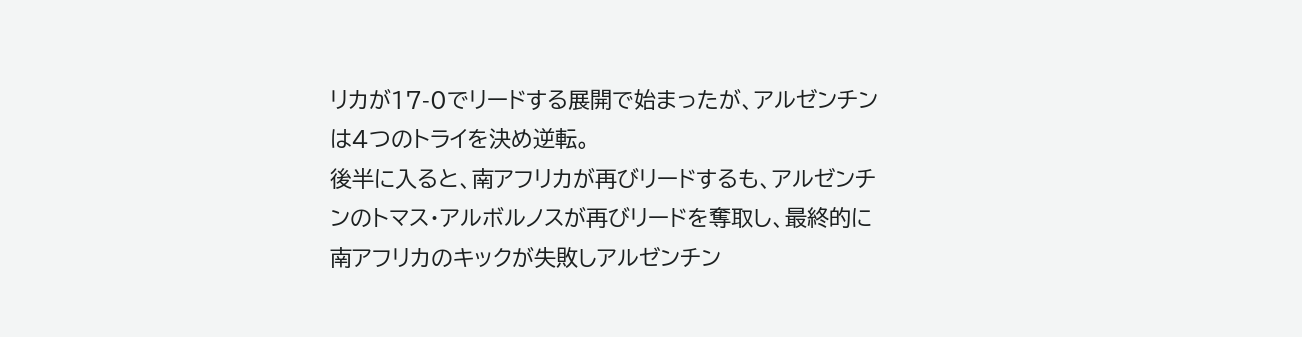リカが17-0でリードする展開で始まったが、アルゼンチンは4つのトライを決め逆転。
後半に入ると、南アフリカが再びリードするも、アルゼンチンのトマス・アルボルノスが再びリードを奪取し、最終的に南アフリカのキックが失敗しアルゼンチン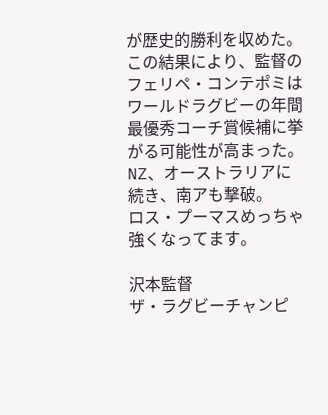が歴史的勝利を収めた。
この結果により、監督のフェリペ・コンテポミはワールドラグビーの年間最優秀コーチ賞候補に挙がる可能性が高まった。
NZ、オーストラリアに続き、南アも撃破。
ロス・プーマスめっちゃ強くなってます。

沢本監督
ザ・ラグビーチャンピ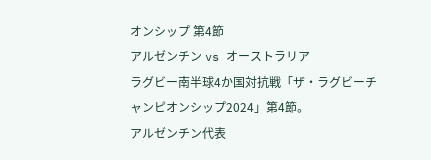オンシップ 第4節
アルゼンチン vs オーストラリア
ラグビー南半球4か国対抗戦「ザ・ラグビーチャンピオンシップ2024」第4節。
アルゼンチン代表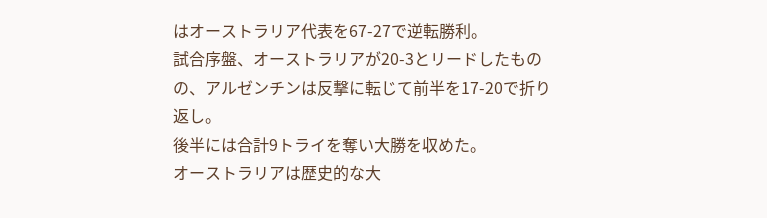はオーストラリア代表を67-27で逆転勝利。
試合序盤、オーストラリアが20-3とリードしたものの、アルゼンチンは反撃に転じて前半を17-20で折り返し。
後半には合計9トライを奪い大勝を収めた。
オーストラリアは歴史的な大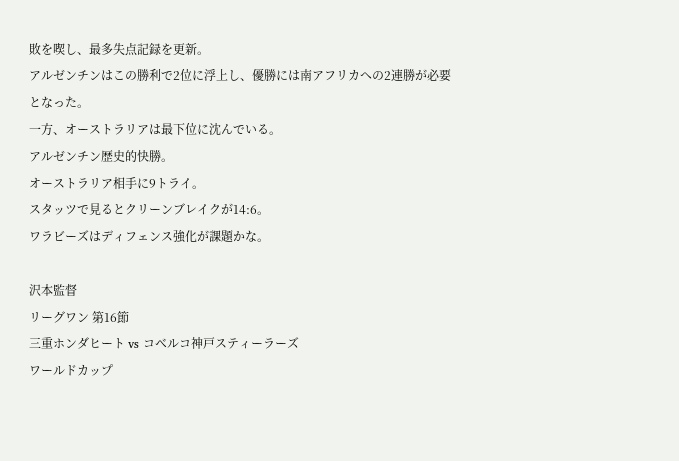敗を喫し、最多失点記録を更新。
アルゼンチンはこの勝利で2位に浮上し、優勝には南アフリカへの2連勝が必要となった。
一方、オーストラリアは最下位に沈んでいる。
アルゼンチン歴史的快勝。
オーストラリア相手に9トライ。
スタッツで見るとクリーンブレイクが14:6。
ワラビーズはディフェンス強化が課題かな。

沢本監督
リーグワン 第16節
三重ホンダヒート vs コベルコ神戸スティーラーズ
ワールドカップ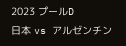2023 プールD
日本 vs アルゼンチン